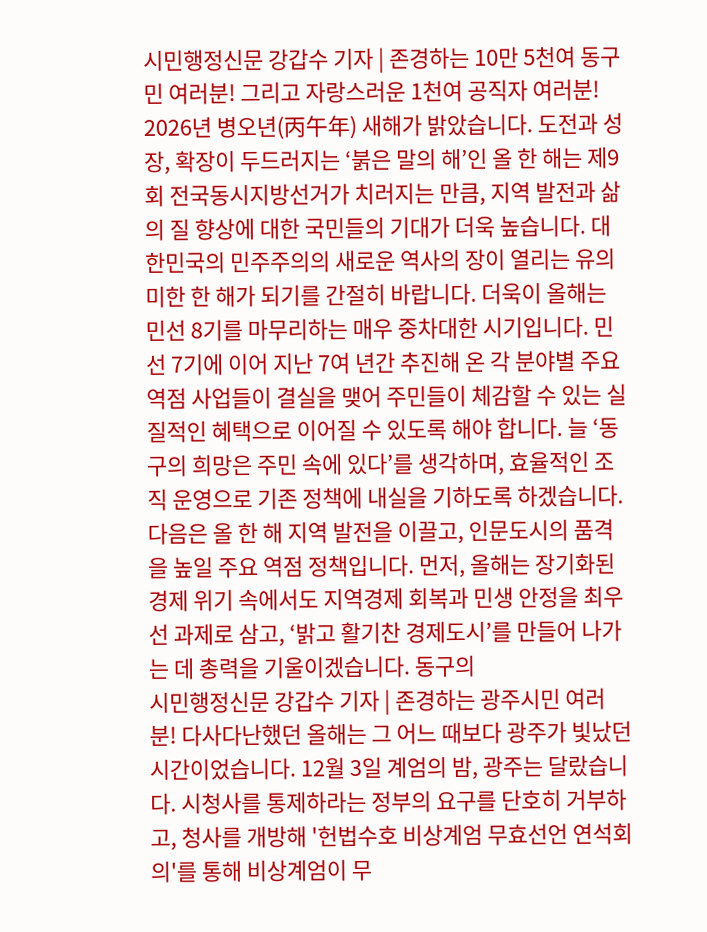시민행정신문 강갑수 기자 | 존경하는 10만 5천여 동구민 여러분! 그리고 자랑스러운 1천여 공직자 여러분! 2026년 병오년(丙午年) 새해가 밝았습니다. 도전과 성장, 확장이 두드러지는 ‘붉은 말의 해’인 올 한 해는 제9회 전국동시지방선거가 치러지는 만큼, 지역 발전과 삶의 질 향상에 대한 국민들의 기대가 더욱 높습니다. 대한민국의 민주주의의 새로운 역사의 장이 열리는 유의미한 한 해가 되기를 간절히 바랍니다. 더욱이 올해는 민선 8기를 마무리하는 매우 중차대한 시기입니다. 민선 7기에 이어 지난 7여 년간 추진해 온 각 분야별 주요 역점 사업들이 결실을 맺어 주민들이 체감할 수 있는 실질적인 혜택으로 이어질 수 있도록 해야 합니다. 늘 ‘동구의 희망은 주민 속에 있다’를 생각하며, 효율적인 조직 운영으로 기존 정책에 내실을 기하도록 하겠습니다. 다음은 올 한 해 지역 발전을 이끌고, 인문도시의 품격을 높일 주요 역점 정책입니다. 먼저, 올해는 장기화된 경제 위기 속에서도 지역경제 회복과 민생 안정을 최우선 과제로 삼고, ‘밝고 활기찬 경제도시’를 만들어 나가는 데 총력을 기울이겠습니다. 동구의
시민행정신문 강갑수 기자 | 존경하는 광주시민 여러분! 다사다난했던 올해는 그 어느 때보다 광주가 빛났던 시간이었습니다. 12월 3일 계엄의 밤, 광주는 달랐습니다. 시청사를 통제하라는 정부의 요구를 단호히 거부하고, 청사를 개방해 '헌법수호 비상계엄 무효선언 연석회의'를 통해 비상계엄이 무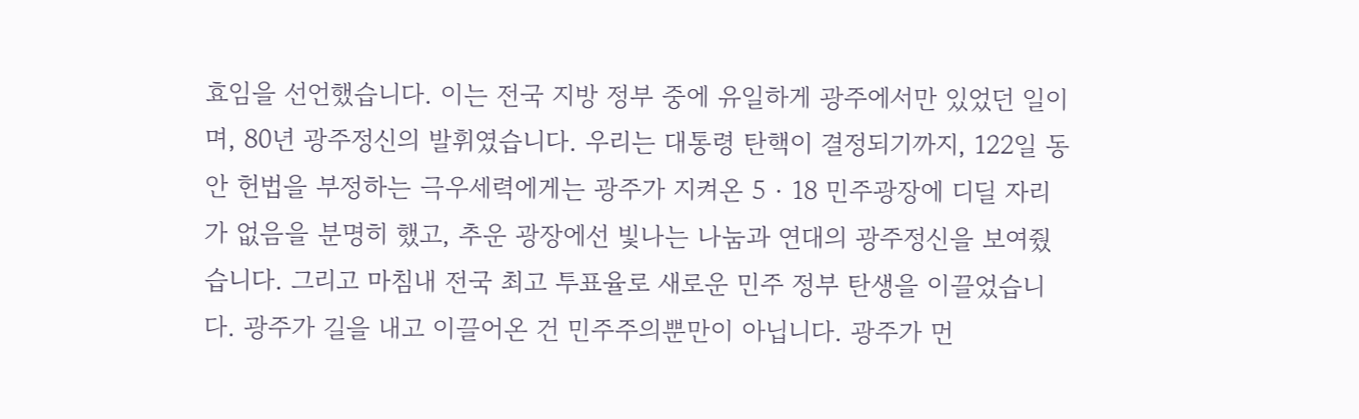효임을 선언했습니다. 이는 전국 지방 정부 중에 유일하게 광주에서만 있었던 일이며, 80년 광주정신의 발휘였습니다. 우리는 대통령 탄핵이 결정되기까지, 122일 동안 헌법을 부정하는 극우세력에게는 광주가 지켜온 5‧18 민주광장에 디딜 자리가 없음을 분명히 했고, 추운 광장에선 빛나는 나눔과 연대의 광주정신을 보여줬습니다. 그리고 마침내 전국 최고 투표율로 새로운 민주 정부 탄생을 이끌었습니다. 광주가 길을 내고 이끌어온 건 민주주의뿐만이 아닙니다. 광주가 먼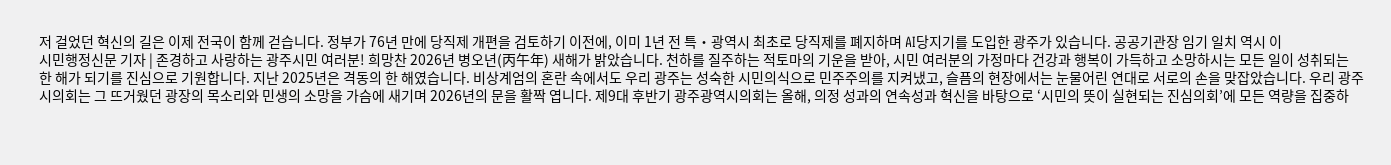저 걸었던 혁신의 길은 이제 전국이 함께 걷습니다. 정부가 76년 만에 당직제 개편을 검토하기 이전에, 이미 1년 전 특‧광역시 최초로 당직제를 폐지하며 AI당지기를 도입한 광주가 있습니다. 공공기관장 임기 일치 역시 이
시민행정신문 기자 | 존경하고 사랑하는 광주시민 여러분! 희망찬 2026년 병오년(丙午年) 새해가 밝았습니다. 천하를 질주하는 적토마의 기운을 받아, 시민 여러분의 가정마다 건강과 행복이 가득하고 소망하시는 모든 일이 성취되는 한 해가 되기를 진심으로 기원합니다. 지난 2025년은 격동의 한 해였습니다. 비상계엄의 혼란 속에서도 우리 광주는 성숙한 시민의식으로 민주주의를 지켜냈고, 슬픔의 현장에서는 눈물어린 연대로 서로의 손을 맞잡았습니다. 우리 광주시의회는 그 뜨거웠던 광장의 목소리와 민생의 소망을 가슴에 새기며 2026년의 문을 활짝 엽니다. 제9대 후반기 광주광역시의회는 올해, 의정 성과의 연속성과 혁신을 바탕으로 ‘시민의 뜻이 실현되는 진심의회’에 모든 역량을 집중하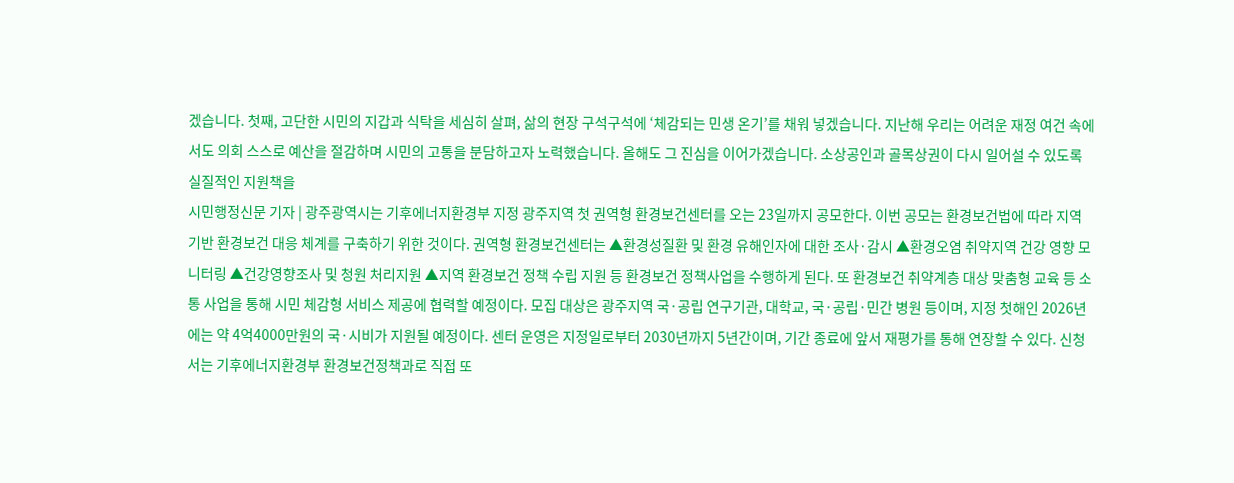겠습니다. 첫째, 고단한 시민의 지갑과 식탁을 세심히 살펴, 삶의 현장 구석구석에 ‘체감되는 민생 온기’를 채워 넣겠습니다. 지난해 우리는 어려운 재정 여건 속에서도 의회 스스로 예산을 절감하며 시민의 고통을 분담하고자 노력했습니다. 올해도 그 진심을 이어가겠습니다. 소상공인과 골목상권이 다시 일어설 수 있도록 실질적인 지원책을
시민행정신문 기자 | 광주광역시는 기후에너지환경부 지정 광주지역 첫 권역형 환경보건센터를 오는 23일까지 공모한다. 이번 공모는 환경보건법에 따라 지역 기반 환경보건 대응 체계를 구축하기 위한 것이다. 권역형 환경보건센터는 ▲환경성질환 및 환경 유해인자에 대한 조사·감시 ▲환경오염 취약지역 건강 영향 모니터링 ▲건강영향조사 및 청원 처리지원 ▲지역 환경보건 정책 수립 지원 등 환경보건 정책사업을 수행하게 된다. 또 환경보건 취약계층 대상 맞춤형 교육 등 소통 사업을 통해 시민 체감형 서비스 제공에 협력할 예정이다. 모집 대상은 광주지역 국·공립 연구기관, 대학교, 국·공립·민간 병원 등이며, 지정 첫해인 2026년에는 약 4억4000만원의 국·시비가 지원될 예정이다. 센터 운영은 지정일로부터 2030년까지 5년간이며, 기간 종료에 앞서 재평가를 통해 연장할 수 있다. 신청서는 기후에너지환경부 환경보건정책과로 직접 또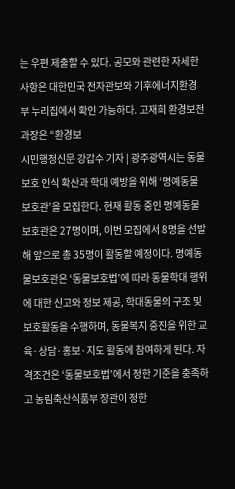는 우편 제출할 수 있다. 공모와 관련한 자세한 사항은 대한민국 전자관보와 기후에너지환경부 누리집에서 확인 가능하다. 고재희 환경보전과장은 “환경보
시민행정신문 강갑수 기자 | 광주광역시는 동물보호 인식 확산과 학대 예방을 위해 ‘명예동물보호관’을 모집한다. 현재 활동 중인 명예동물보호관은 27명이며, 이번 모집에서 8명을 선발해 앞으로 총 35명이 활동할 예정이다. 명예동물보호관은 ‘동물보호법’에 따라 동물학대 행위에 대한 신고와 정보 제공, 학대동물의 구조 및 보호활동을 수행하며, 동물복지 증진을 위한 교육·상담·홍보·지도 활동에 참여하게 된다. 자격조건은 ‘동물보호법’에서 정한 기준을 충족하고 농림축산식품부 장관이 정한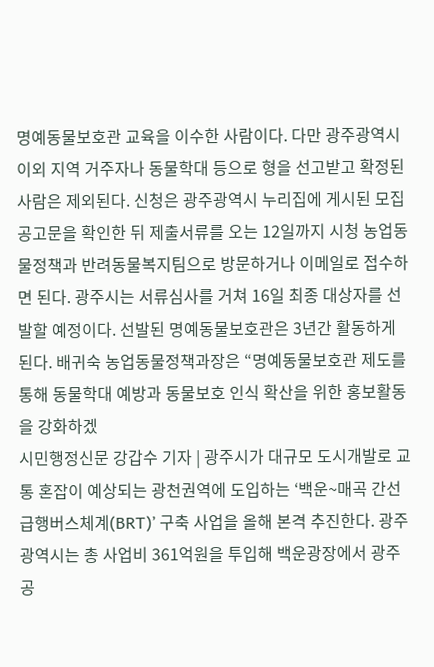명예동물보호관 교육을 이수한 사람이다. 다만 광주광역시 이외 지역 거주자나 동물학대 등으로 형을 선고받고 확정된 사람은 제외된다. 신청은 광주광역시 누리집에 게시된 모집 공고문을 확인한 뒤 제출서류를 오는 12일까지 시청 농업동물정책과 반려동물복지팀으로 방문하거나 이메일로 접수하면 된다. 광주시는 서류심사를 거쳐 16일 최종 대상자를 선발할 예정이다. 선발된 명예동물보호관은 3년간 활동하게 된다. 배귀숙 농업동물정책과장은 “명예동물보호관 제도를 통해 동물학대 예방과 동물보호 인식 확산을 위한 홍보활동을 강화하겠
시민행정신문 강갑수 기자 | 광주시가 대규모 도시개발로 교통 혼잡이 예상되는 광천권역에 도입하는 ‘백운~매곡 간선급행버스체계(BRT)’ 구축 사업을 올해 본격 추진한다. 광주광역시는 총 사업비 361억원을 투입해 백운광장에서 광주공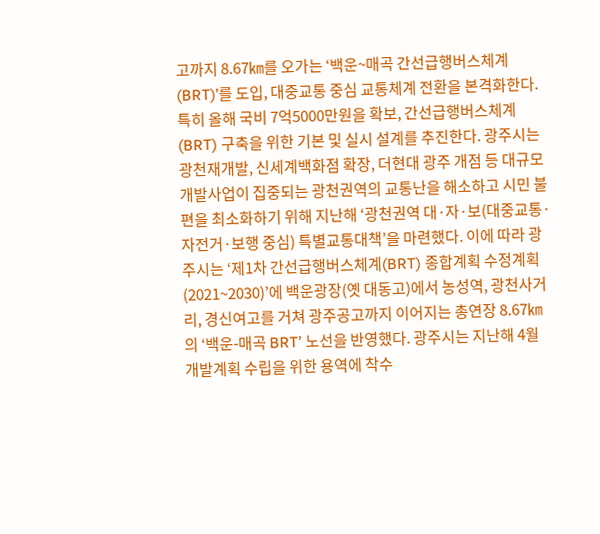고까지 8.67㎞를 오가는 ‘백운~매곡 간선급행버스체계(BRT)’를 도입, 대중교통 중심 교통체계 전환을 본격화한다. 특히 올해 국비 7억5000만원을 확보, 간선급행버스체계(BRT) 구축을 위한 기본 및 실시 설계를 추진한다. 광주시는 광천재개발, 신세계백화점 확장, 더현대 광주 개점 등 대규모 개발사업이 집중되는 광천권역의 교통난을 해소하고 시민 불편을 최소화하기 위해 지난해 ‘광천권역 대·자·보(대중교통·자전거·보행 중심) 특별교통대책’을 마련했다. 이에 따라 광주시는 ‘제1차 간선급행버스체계(BRT) 종합계획 수정계획(2021~2030)’에 백운광장(옛 대동고)에서 농성역, 광천사거리, 경신여고를 거쳐 광주공고까지 이어지는 총연장 8.67㎞의 ‘백운-매곡 BRT’ 노선을 반영했다. 광주시는 지난해 4월 개발계획 수립을 위한 용역에 착수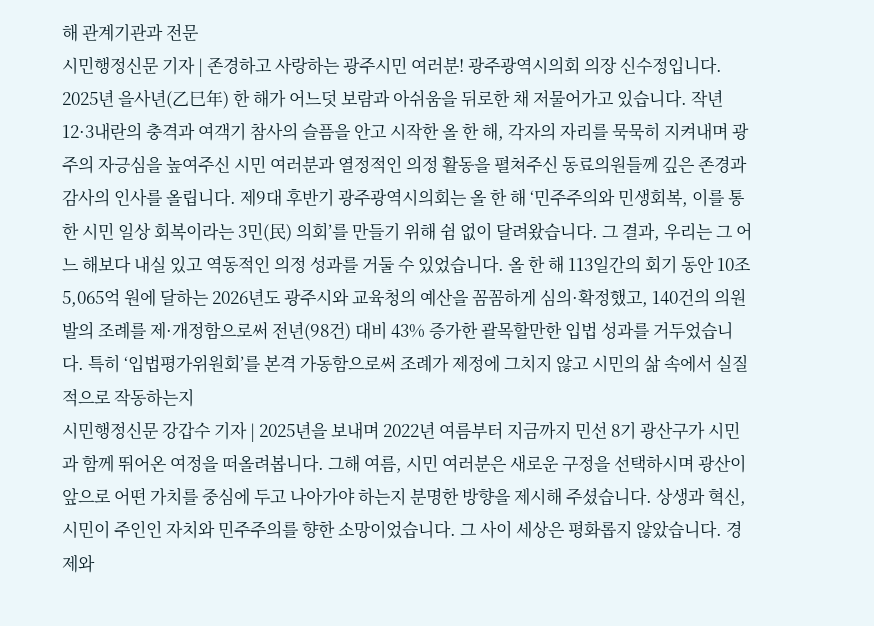해 관계기관과 전문
시민행정신문 기자 | 존경하고 사랑하는 광주시민 여러분! 광주광역시의회 의장 신수정입니다. 2025년 을사년(乙巳年) 한 해가 어느덧 보람과 아쉬움을 뒤로한 채 저물어가고 있습니다. 작년 12·3내란의 충격과 여객기 참사의 슬픔을 안고 시작한 올 한 해, 각자의 자리를 묵묵히 지켜내며 광주의 자긍심을 높여주신 시민 여러분과 열정적인 의정 활동을 펼쳐주신 동료의원들께 깊은 존경과 감사의 인사를 올립니다. 제9대 후반기 광주광역시의회는 올 한 해 ‘민주주의와 민생회복, 이를 통한 시민 일상 회복이라는 3민(民) 의회’를 만들기 위해 쉼 없이 달려왔습니다. 그 결과, 우리는 그 어느 해보다 내실 있고 역동적인 의정 성과를 거둘 수 있었습니다. 올 한 해 113일간의 회기 동안 10조 5,065억 원에 달하는 2026년도 광주시와 교육청의 예산을 꼼꼼하게 심의·확정했고, 140건의 의원발의 조례를 제·개정함으로써 전년(98건) 대비 43% 증가한 괄목할만한 입법 성과를 거두었습니다. 특히 ‘입법평가위원회’를 본격 가동함으로써 조례가 제정에 그치지 않고 시민의 삶 속에서 실질적으로 작동하는지
시민행정신문 강갑수 기자 | 2025년을 보내며 2022년 여름부터 지금까지 민선 8기 광산구가 시민과 함께 뛰어온 여정을 떠올려봅니다. 그해 여름, 시민 여러분은 새로운 구정을 선택하시며 광산이 앞으로 어떤 가치를 중심에 두고 나아가야 하는지 분명한 방향을 제시해 주셨습니다. 상생과 혁신, 시민이 주인인 자치와 민주주의를 향한 소망이었습니다. 그 사이 세상은 평화롭지 않았습니다. 경제와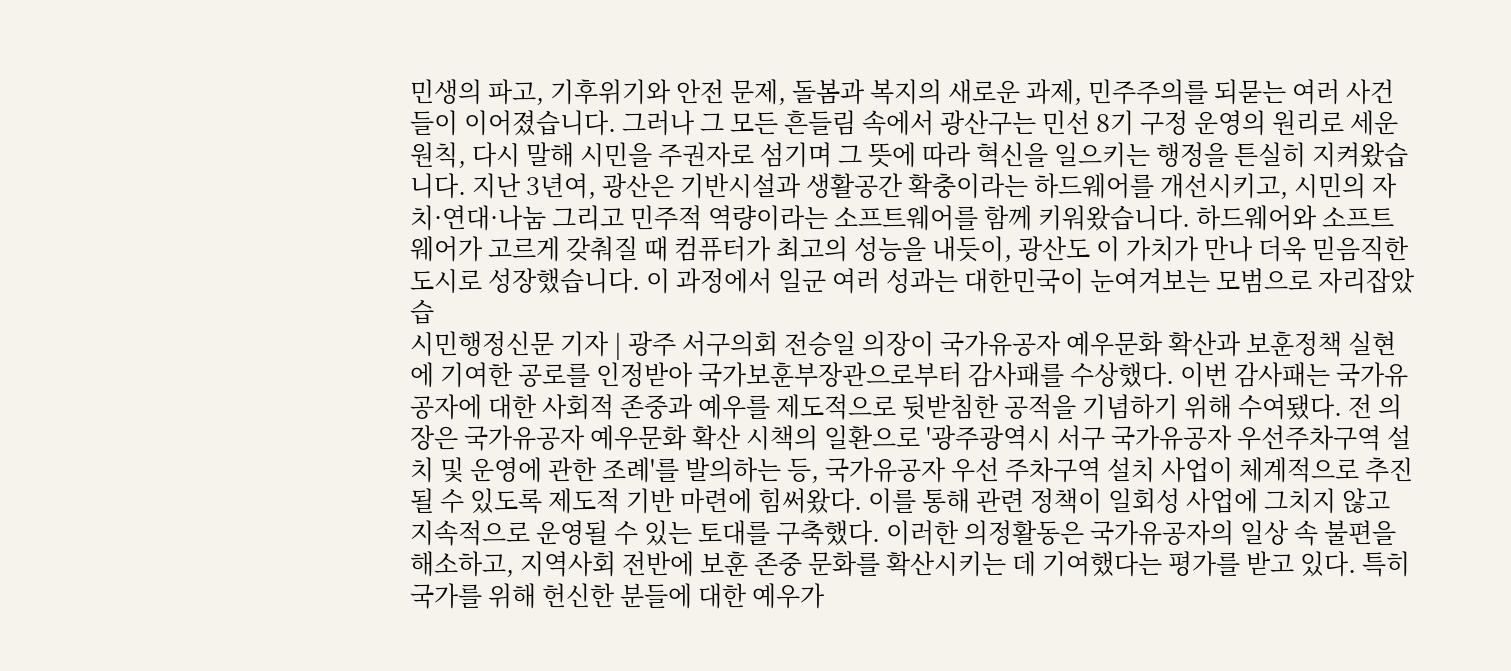민생의 파고, 기후위기와 안전 문제, 돌봄과 복지의 새로운 과제, 민주주의를 되묻는 여러 사건들이 이어졌습니다. 그러나 그 모든 흔들림 속에서 광산구는 민선 8기 구정 운영의 원리로 세운 원칙, 다시 말해 시민을 주권자로 섬기며 그 뜻에 따라 혁신을 일으키는 행정을 튼실히 지켜왔습니다. 지난 3년여, 광산은 기반시설과 생활공간 확충이라는 하드웨어를 개선시키고, 시민의 자치·연대·나눔 그리고 민주적 역량이라는 소프트웨어를 함께 키워왔습니다. 하드웨어와 소프트웨어가 고르게 갖춰질 때 컴퓨터가 최고의 성능을 내듯이, 광산도 이 가치가 만나 더욱 믿음직한 도시로 성장했습니다. 이 과정에서 일군 여러 성과는 대한민국이 눈여겨보는 모범으로 자리잡았습
시민행정신문 기자 | 광주 서구의회 전승일 의장이 국가유공자 예우문화 확산과 보훈정책 실현에 기여한 공로를 인정받아 국가보훈부장관으로부터 감사패를 수상했다. 이번 감사패는 국가유공자에 대한 사회적 존중과 예우를 제도적으로 뒷받침한 공적을 기념하기 위해 수여됐다. 전 의장은 국가유공자 예우문화 확산 시책의 일환으로 '광주광역시 서구 국가유공자 우선주차구역 설치 및 운영에 관한 조례'를 발의하는 등, 국가유공자 우선 주차구역 설치 사업이 체계적으로 추진될 수 있도록 제도적 기반 마련에 힘써왔다. 이를 통해 관련 정책이 일회성 사업에 그치지 않고 지속적으로 운영될 수 있는 토대를 구축했다. 이러한 의정활동은 국가유공자의 일상 속 불편을 해소하고, 지역사회 전반에 보훈 존중 문화를 확산시키는 데 기여했다는 평가를 받고 있다. 특히 국가를 위해 헌신한 분들에 대한 예우가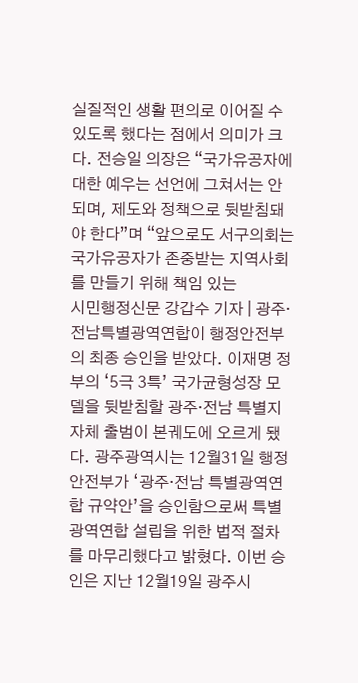실질적인 생활 편의로 이어질 수 있도록 했다는 점에서 의미가 크다. 전승일 의장은 “국가유공자에 대한 예우는 선언에 그쳐서는 안 되며, 제도와 정책으로 뒷받침돼야 한다”며 “앞으로도 서구의회는 국가유공자가 존중받는 지역사회를 만들기 위해 책임 있는
시민행정신문 강갑수 기자 | 광주·전남특별광역연합이 행정안전부의 최종 승인을 받았다. 이재명 정부의 ‘5극 3특’ 국가균형성장 모델을 뒷받침할 광주·전남 특별지자체 출범이 본궤도에 오르게 됐다. 광주광역시는 12월31일 행정안전부가 ‘광주·전남 특별광역연합 규약안’을 승인함으로써 특별광역연합 설립을 위한 법적 절차를 마무리했다고 밝혔다. 이번 승인은 지난 12월19일 광주시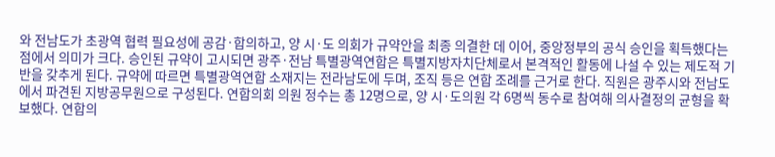와 전남도가 초광역 협력 필요성에 공감·합의하고, 양 시·도 의회가 규약안을 최종 의결한 데 이어, 중앙정부의 공식 승인을 획득했다는 점에서 의미가 크다. 승인된 규약이 고시되면 광주·전남 특별광역연합은 특별지방자치단체로서 본격적인 활동에 나설 수 있는 제도적 기반을 갖추게 된다. 규약에 따르면 특별광역연합 소재지는 전라남도에 두며, 조직 등은 연합 조례를 근거로 한다. 직원은 광주시와 전남도에서 파견된 지방공무원으로 구성된다. 연합의회 의원 정수는 총 12명으로, 양 시·도의원 각 6명씩 동수로 참여해 의사결정의 균형을 확보했다. 연합의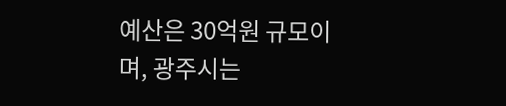예산은 30억원 규모이며, 광주시는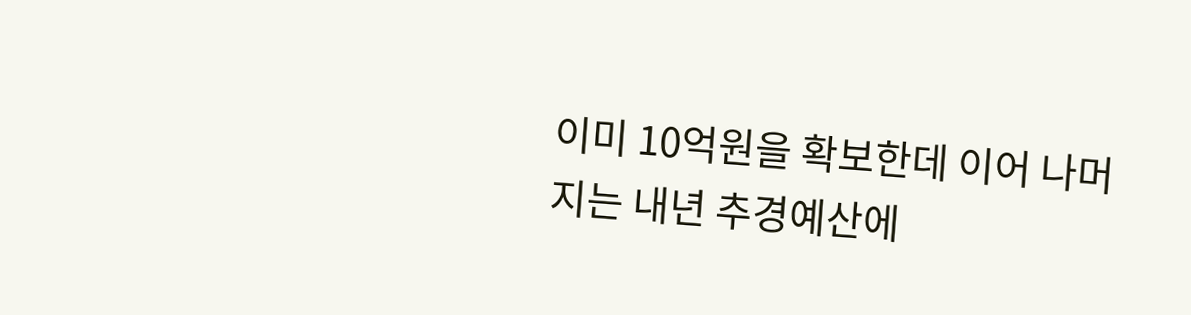이미 10억원을 확보한데 이어 나머지는 내년 추경예산에